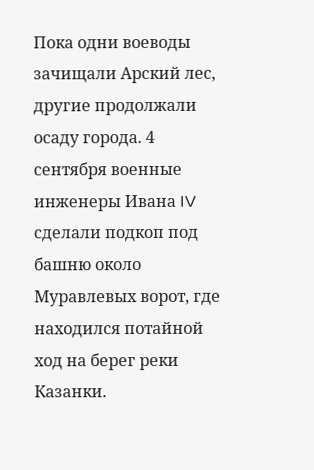Пока одни воеводы зачищали Арский лес, другие продолжали осаду города. 4 сентября военные инженеры Ивана IV сделали подкоп под башню около Муравлевых ворот, где находился потайной ход на берег реки Казанки.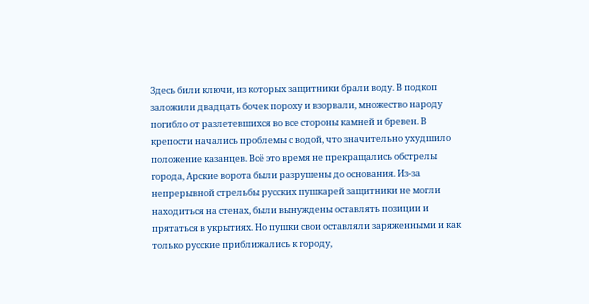Здесь били ключи, из которых защитники брали воду. В подкоп заложили двадцать бочек пороху и взорвали, множество народу погибло от разлетевшихся во все стороны камней и бревен. В крепости начались проблемы с водой, что значительно ухудшило положение казанцев. Всё это время не прекращались обстрелы города, Арские ворота были разрушены до основания. Из-за непрерывной стрельбы русских пушкарей защитники не могли находиться на стенах, были вынуждены оставлять позиции и прятаться в укрытиях. Но пушки свои оставляли заряженными и как только русские приближались к городу,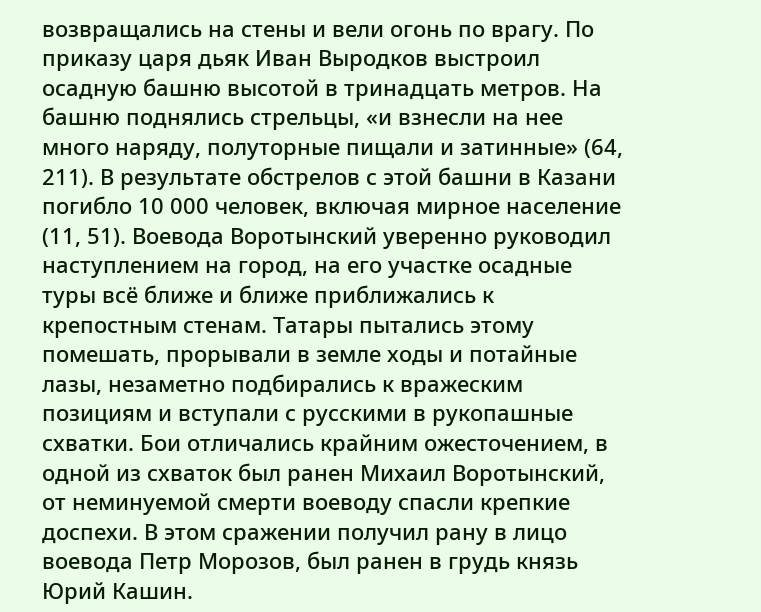возвращались на стены и вели огонь по врагу. По приказу царя дьяк Иван Выродков выстроил осадную башню высотой в тринадцать метров. На башню поднялись стрельцы, «и взнесли на нее много наряду, полуторные пищали и затинные» (64, 211). В результате обстрелов с этой башни в Казани погибло 10 000 человек, включая мирное население (11, 51). Воевода Воротынский уверенно руководил наступлением на город, на его участке осадные туры всё ближе и ближе приближались к крепостным стенам. Татары пытались этому помешать, прорывали в земле ходы и потайные лазы, незаметно подбирались к вражеским позициям и вступали с русскими в рукопашные схватки. Бои отличались крайним ожесточением, в одной из схваток был ранен Михаил Воротынский, от неминуемой смерти воеводу спасли крепкие доспехи. В этом сражении получил рану в лицо воевода Петр Морозов, был ранен в грудь князь Юрий Кашин.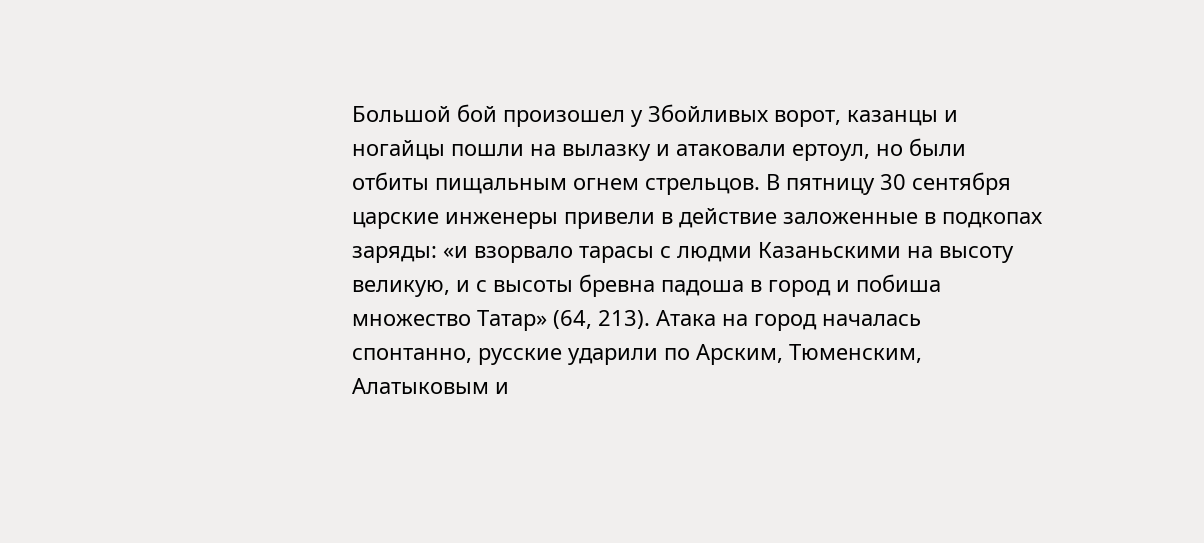Большой бой произошел у Збойливых ворот, казанцы и ногайцы пошли на вылазку и атаковали ертоул, но были отбиты пищальным огнем стрельцов. В пятницу 30 сентября царские инженеры привели в действие заложенные в подкопах заряды: «и взорвало тарасы с людми Казаньскими на высоту великую, и с высоты бревна падоша в город и побиша множество Татар» (64, 213). Атака на город началась спонтанно, русские ударили по Арским, Тюменским, Алатыковым и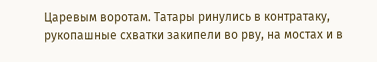Царевым воротам. Татары ринулись в контратаку, рукопашные схватки закипели во рву, на мостах и в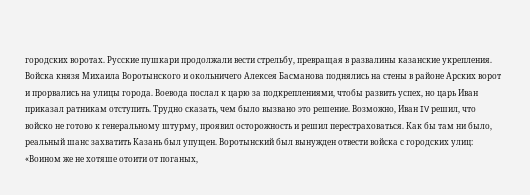городских воротах. Русские пушкари продолжали вести стрельбу, превращая в развалины казанские укрепления. Войска князя Михаила Воротынского и окольничего Алексея Басманова поднялись на стены в районе Арских ворот и прорвались на улицы города. Воевода послал к царю за подкреплениями, чтобы развить успех, но царь Иван приказал ратникам отступить. Трудно сказать, чем было вызвано это решение. Возможно, Иван IV решил, что войско не готово к генеральному штурму, проявил осторожность и решил перестраховаться. Как бы там ни было, реальный шанс захватить Казань был упущен. Воротынский был вынужден отвести войска с городских улиц: «Воином же не хотяше отоити от поганых,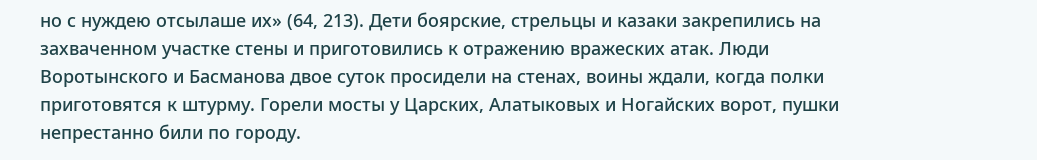но с нуждею отсылаше их» (64, 213). Дети боярские, стрельцы и казаки закрепились на захваченном участке стены и приготовились к отражению вражеских атак. Люди Воротынского и Басманова двое суток просидели на стенах, воины ждали, когда полки приготовятся к штурму. Горели мосты у Царских, Алатыковых и Ногайских ворот, пушки непрестанно били по городу.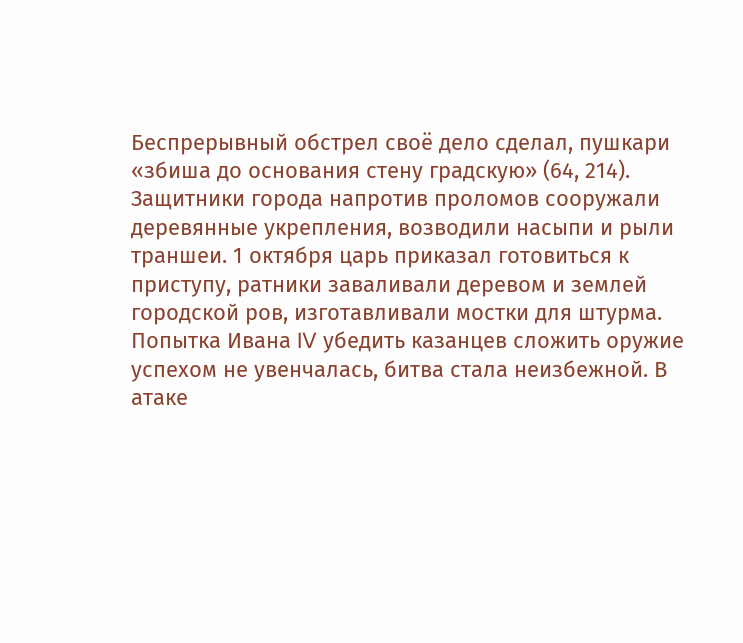Беспрерывный обстрел своё дело сделал, пушкари «збиша до основания стену градскую» (64, 214). Защитники города напротив проломов сооружали деревянные укрепления, возводили насыпи и рыли траншеи. 1 октября царь приказал готовиться к приступу, ратники заваливали деревом и землей городской ров, изготавливали мостки для штурма. Попытка Ивана IV убедить казанцев сложить оружие успехом не увенчалась, битва стала неизбежной. В атаке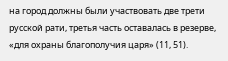на город должны были участвовать две трети русской рати, третья часть оставалась в резерве, «для охраны благополучия царя» (11, 51).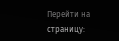Перейти на страницу: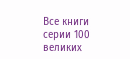Все книги серии 100 великих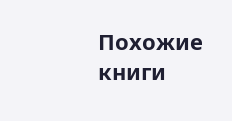Похожие книги